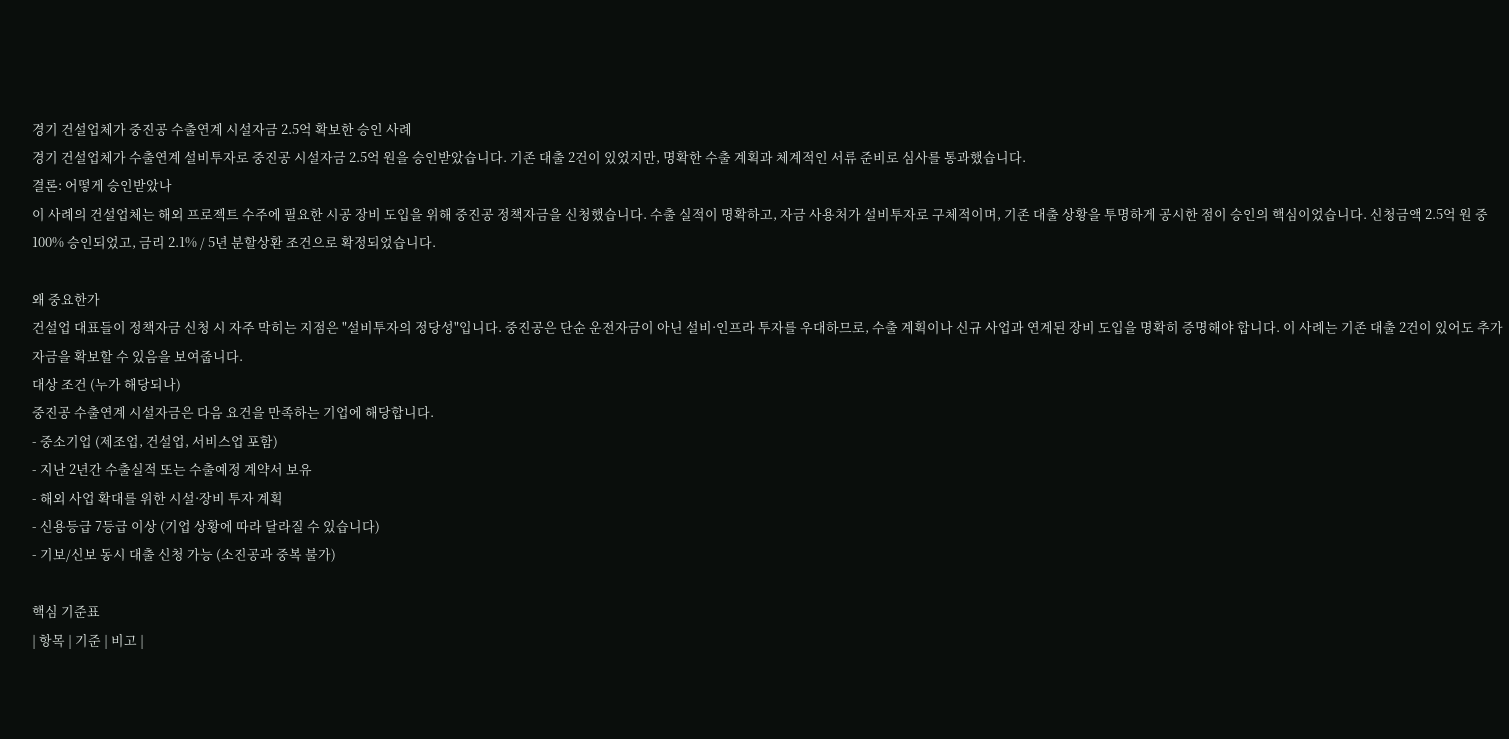경기 건설업체가 중진공 수출연계 시설자금 2.5억 확보한 승인 사례
경기 건설업체가 수출연계 설비투자로 중진공 시설자금 2.5억 원을 승인받았습니다. 기존 대출 2건이 있었지만, 명확한 수출 계획과 체계적인 서류 준비로 심사를 통과했습니다.
결론: 어떻게 승인받았나
이 사례의 건설업체는 해외 프로젝트 수주에 필요한 시공 장비 도입을 위해 중진공 정책자금을 신청했습니다. 수출 실적이 명확하고, 자금 사용처가 설비투자로 구체적이며, 기존 대출 상황을 투명하게 공시한 점이 승인의 핵심이었습니다. 신청금액 2.5억 원 중 100% 승인되었고, 금리 2.1% / 5년 분할상환 조건으로 확정되었습니다.

왜 중요한가
건설업 대표들이 정책자금 신청 시 자주 막히는 지점은 "설비투자의 정당성"입니다. 중진공은 단순 운전자금이 아닌 설비·인프라 투자를 우대하므로, 수출 계획이나 신규 사업과 연계된 장비 도입을 명확히 증명해야 합니다. 이 사례는 기존 대출 2건이 있어도 추가 자금을 확보할 수 있음을 보여줍니다.
대상 조건 (누가 해당되나)
중진공 수출연계 시설자금은 다음 요건을 만족하는 기업에 해당합니다.
- 중소기업 (제조업, 건설업, 서비스업 포함)
- 지난 2년간 수출실적 또는 수출예정 계약서 보유
- 해외 사업 확대를 위한 시설·장비 투자 계획
- 신용등급 7등급 이상 (기업 상황에 따라 달라질 수 있습니다)
- 기보/신보 동시 대출 신청 가능 (소진공과 중복 불가)

핵심 기준표
| 항목 | 기준 | 비고 |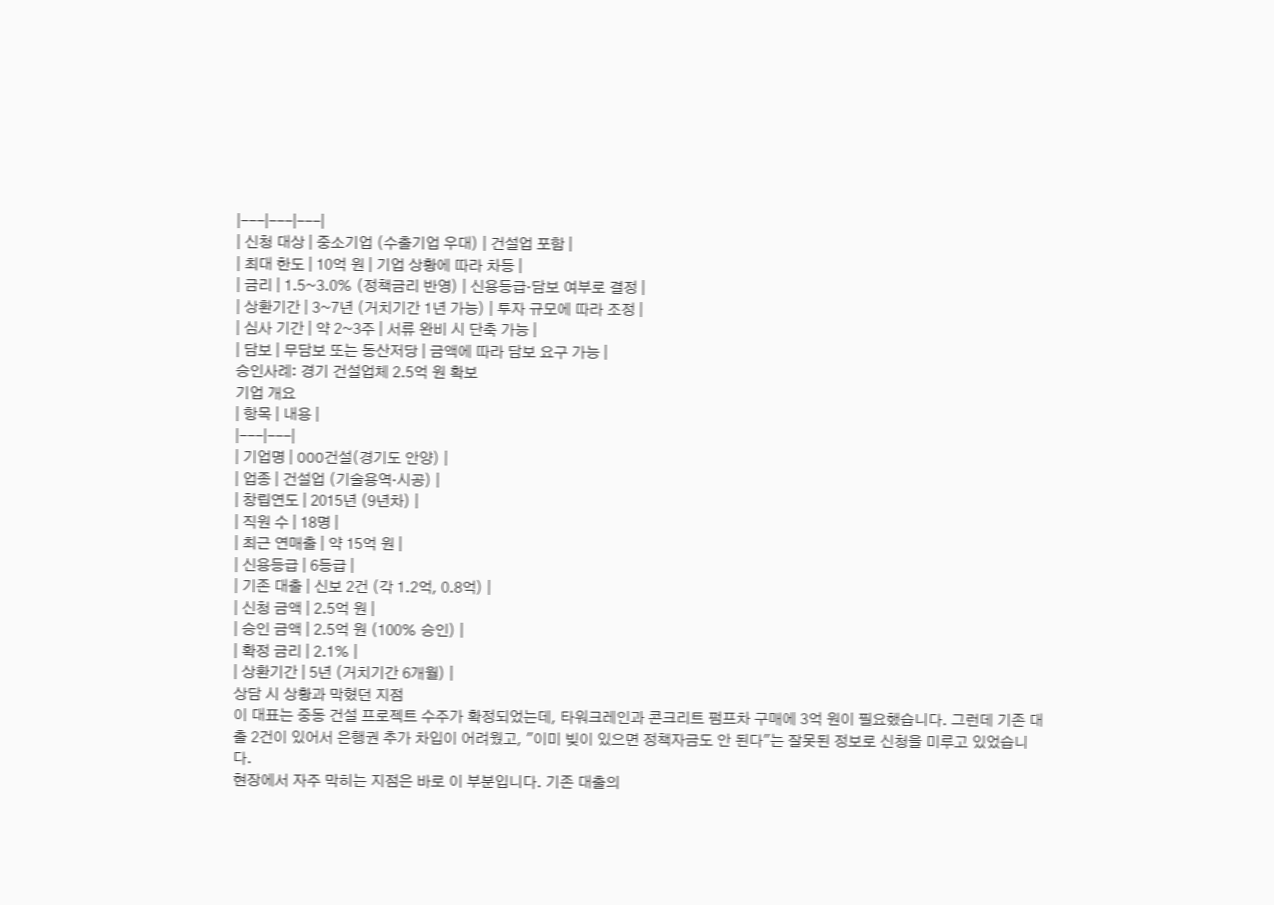|---|---|---|
| 신청 대상 | 중소기업 (수출기업 우대) | 건설업 포함 |
| 최대 한도 | 10억 원 | 기업 상황에 따라 차등 |
| 금리 | 1.5~3.0% (정책금리 반영) | 신용등급·담보 여부로 결정 |
| 상환기간 | 3~7년 (거치기간 1년 가능) | 투자 규모에 따라 조정 |
| 심사 기간 | 약 2~3주 | 서류 완비 시 단축 가능 |
| 담보 | 무담보 또는 동산저당 | 금액에 따라 담보 요구 가능 |
승인사례: 경기 건설업체 2.5억 원 확보
기업 개요
| 항목 | 내용 |
|---|---|
| 기업명 | OOO건설(경기도 안양) |
| 업종 | 건설업 (기술용역·시공) |
| 창립연도 | 2015년 (9년차) |
| 직원 수 | 18명 |
| 최근 연매출 | 약 15억 원 |
| 신용등급 | 6등급 |
| 기존 대출 | 신보 2건 (각 1.2억, 0.8억) |
| 신청 금액 | 2.5억 원 |
| 승인 금액 | 2.5억 원 (100% 승인) |
| 확정 금리 | 2.1% |
| 상환기간 | 5년 (거치기간 6개월) |
상담 시 상황과 막혔던 지점
이 대표는 중동 건설 프로젝트 수주가 확정되었는데, 타워크레인과 콘크리트 펌프차 구매에 3억 원이 필요했습니다. 그런데 기존 대출 2건이 있어서 은행권 추가 차입이 어려웠고, "이미 빚이 있으면 정책자금도 안 된다"는 잘못된 정보로 신청을 미루고 있었습니다.
현장에서 자주 막히는 지점은 바로 이 부분입니다. 기존 대출의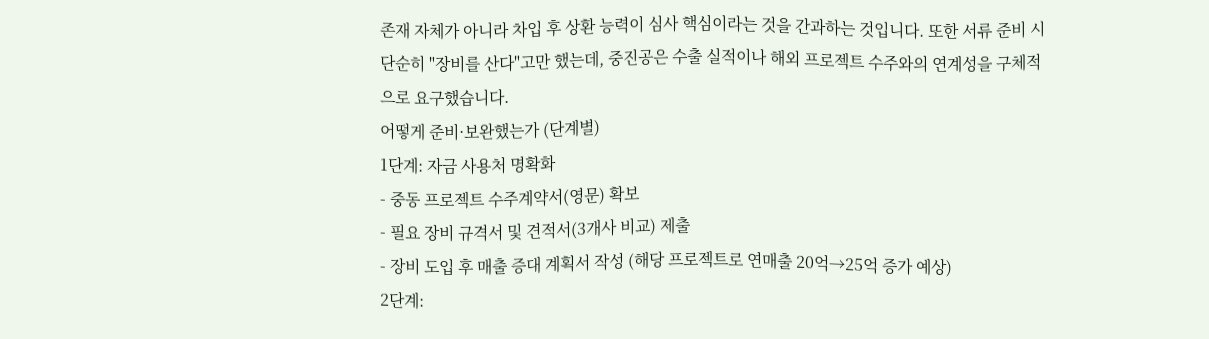존재 자체가 아니라 차입 후 상환 능력이 심사 핵심이라는 것을 간과하는 것입니다. 또한 서류 준비 시 단순히 "장비를 산다"고만 했는데, 중진공은 수출 실적이나 해외 프로젝트 수주와의 연계성을 구체적으로 요구했습니다.
어떻게 준비·보완했는가 (단계별)
1단계: 자금 사용처 명확화
- 중동 프로젝트 수주계약서(영문) 확보
- 필요 장비 규격서 및 견적서(3개사 비교) 제출
- 장비 도입 후 매출 증대 계획서 작성 (해당 프로젝트로 연매출 20억→25억 증가 예상)
2단계: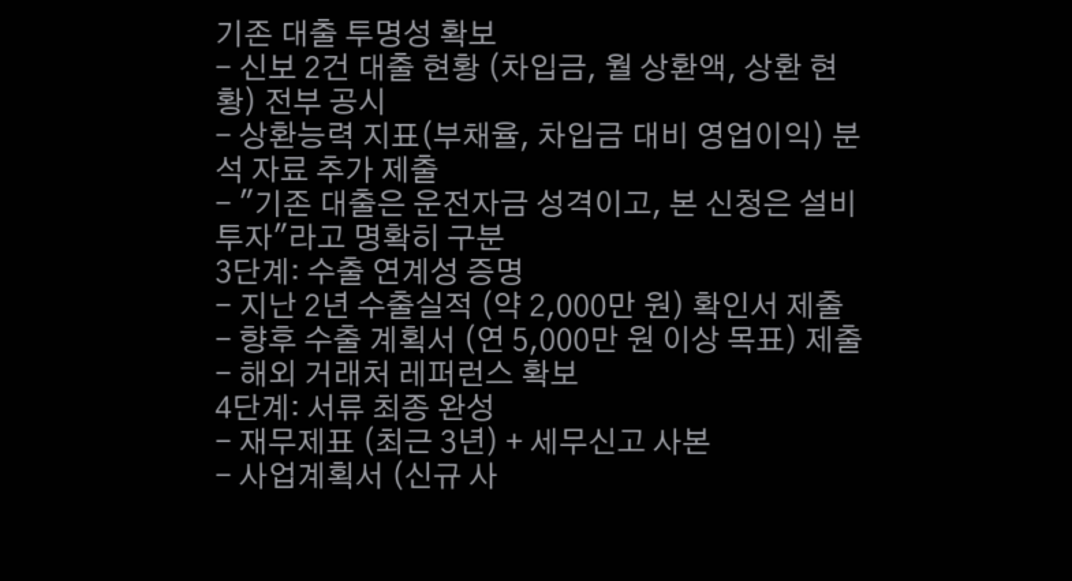기존 대출 투명성 확보
- 신보 2건 대출 현황 (차입금, 월 상환액, 상환 현황) 전부 공시
- 상환능력 지표(부채율, 차입금 대비 영업이익) 분석 자료 추가 제출
- "기존 대출은 운전자금 성격이고, 본 신청은 설비투자"라고 명확히 구분
3단계: 수출 연계성 증명
- 지난 2년 수출실적 (약 2,000만 원) 확인서 제출
- 향후 수출 계획서 (연 5,000만 원 이상 목표) 제출
- 해외 거래처 레퍼런스 확보
4단계: 서류 최종 완성
- 재무제표 (최근 3년) + 세무신고 사본
- 사업계획서 (신규 사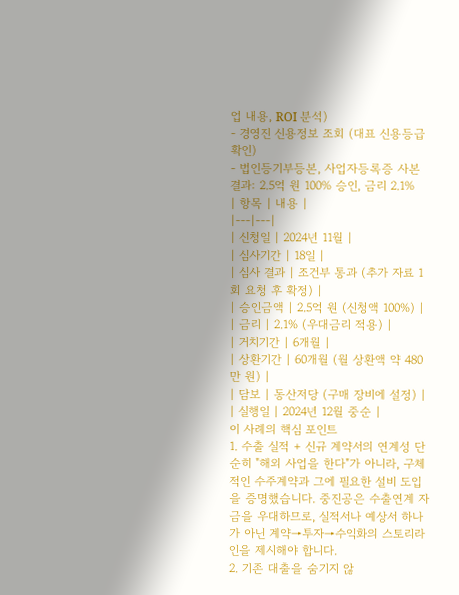업 내용, ROI 분석)
- 경영진 신용정보 조회 (대표 신용등급 확인)
- 법인등기부등본, 사업자등록증 사본
결과: 2.5억 원 100% 승인, 금리 2.1%
| 항목 | 내용 |
|---|---|
| 신청일 | 2024년 11월 |
| 심사기간 | 18일 |
| 심사 결과 | 조건부 통과 (추가 자료 1회 요청 후 확정) |
| 승인금액 | 2.5억 원 (신청액 100%) |
| 금리 | 2.1% (우대금리 적용) |
| 거치기간 | 6개월 |
| 상환기간 | 60개월 (월 상환액 약 480만 원) |
| 담보 | 동산저당 (구매 장비에 설정) |
| 실행일 | 2024년 12월 중순 |
이 사례의 핵심 포인트
1. 수출 실적 + 신규 계약서의 연계성 단순히 "해외 사업을 한다"가 아니라, 구체적인 수주계약과 그에 필요한 설비 도입을 증명했습니다. 중진공은 수출연계 자금을 우대하므로, 실적서나 예상서 하나가 아닌 계약→투자→수익화의 스토리라인을 제시해야 합니다.
2. 기존 대출을 숨기지 않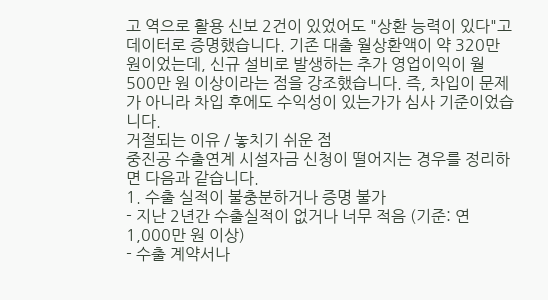고 역으로 활용 신보 2건이 있었어도 "상환 능력이 있다"고 데이터로 증명했습니다. 기존 대출 월상환액이 약 320만 원이었는데, 신규 설비로 발생하는 추가 영업이익이 월 500만 원 이상이라는 점을 강조했습니다. 즉, 차입이 문제가 아니라 차입 후에도 수익성이 있는가가 심사 기준이었습니다.
거절되는 이유 / 놓치기 쉬운 점
중진공 수출연계 시설자금 신청이 떨어지는 경우를 정리하면 다음과 같습니다.
1. 수출 실적이 불충분하거나 증명 불가
- 지난 2년간 수출실적이 없거나 너무 적음 (기준: 연 1,000만 원 이상)
- 수출 계약서나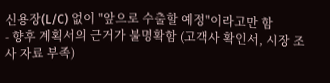신용장(L/C) 없이 "앞으로 수출할 예정"이라고만 함
- 향후 계획서의 근거가 불명확함 (고객사 확인서, 시장 조사 자료 부족)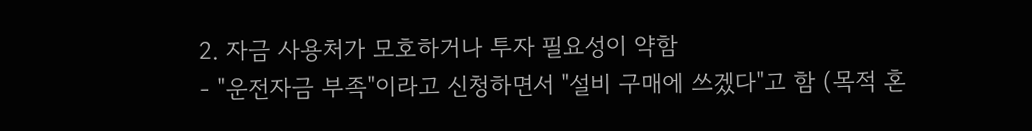2. 자금 사용처가 모호하거나 투자 필요성이 약함
- "운전자금 부족"이라고 신청하면서 "설비 구매에 쓰겠다"고 함 (목적 혼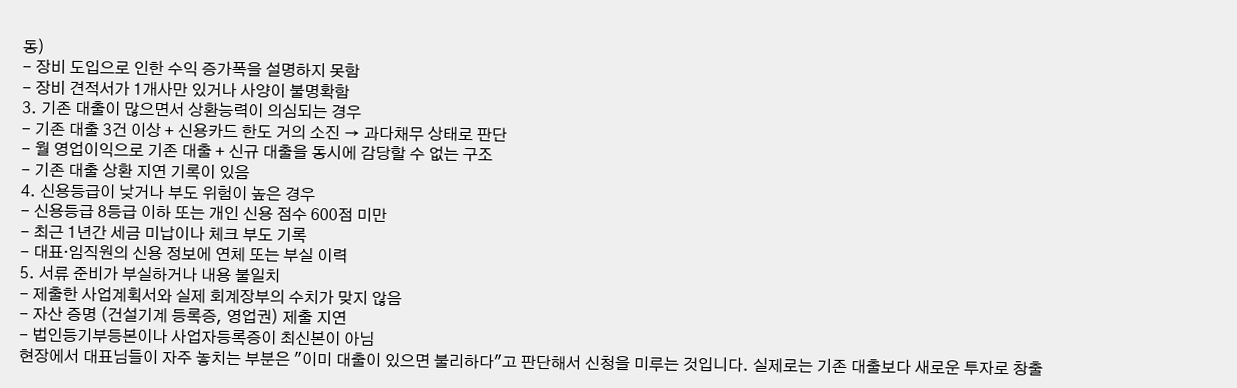동)
- 장비 도입으로 인한 수익 증가폭을 설명하지 못함
- 장비 견적서가 1개사만 있거나 사양이 불명확함
3. 기존 대출이 많으면서 상환능력이 의심되는 경우
- 기존 대출 3건 이상 + 신용카드 한도 거의 소진 → 과다채무 상태로 판단
- 월 영업이익으로 기존 대출 + 신규 대출을 동시에 감당할 수 없는 구조
- 기존 대출 상환 지연 기록이 있음
4. 신용등급이 낮거나 부도 위험이 높은 경우
- 신용등급 8등급 이하 또는 개인 신용 점수 600점 미만
- 최근 1년간 세금 미납이나 체크 부도 기록
- 대표·임직원의 신용 정보에 연체 또는 부실 이력
5. 서류 준비가 부실하거나 내용 불일치
- 제출한 사업계획서와 실제 회계장부의 수치가 맞지 않음
- 자산 증명 (건설기계 등록증, 영업권) 제출 지연
- 법인등기부등본이나 사업자등록증이 최신본이 아님
현장에서 대표님들이 자주 놓치는 부분은 "이미 대출이 있으면 불리하다"고 판단해서 신청을 미루는 것입니다. 실제로는 기존 대출보다 새로운 투자로 창출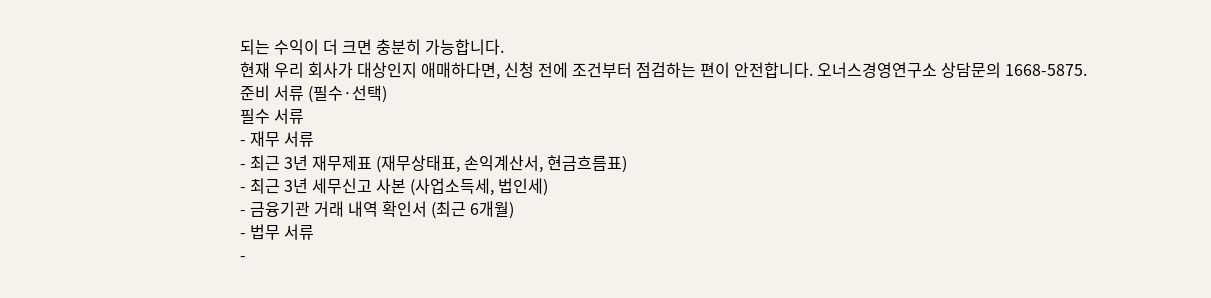되는 수익이 더 크면 충분히 가능합니다.
현재 우리 회사가 대상인지 애매하다면, 신청 전에 조건부터 점검하는 편이 안전합니다. 오너스경영연구소 상담문의 1668-5875.
준비 서류 (필수·선택)
필수 서류
- 재무 서류
- 최근 3년 재무제표 (재무상태표, 손익계산서, 현금흐름표)
- 최근 3년 세무신고 사본 (사업소득세, 법인세)
- 금융기관 거래 내역 확인서 (최근 6개월)
- 법무 서류
-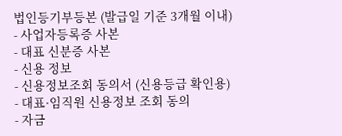법인등기부등본 (발급일 기준 3개월 이내)
- 사업자등록증 사본
- 대표 신분증 사본
- 신용 정보
- 신용정보조회 동의서 (신용등급 확인용)
- 대표·임직원 신용정보 조회 동의
- 자금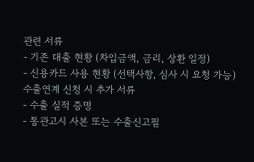관련 서류
- 기존 대출 현황 (차입금액, 금리, 상환 일정)
- 신용카드 사용 현황 (선택사항, 심사 시 요청 가능)
수출연계 신청 시 추가 서류
- 수출 실적 증명
- 통관고시 사본 또는 수출신고필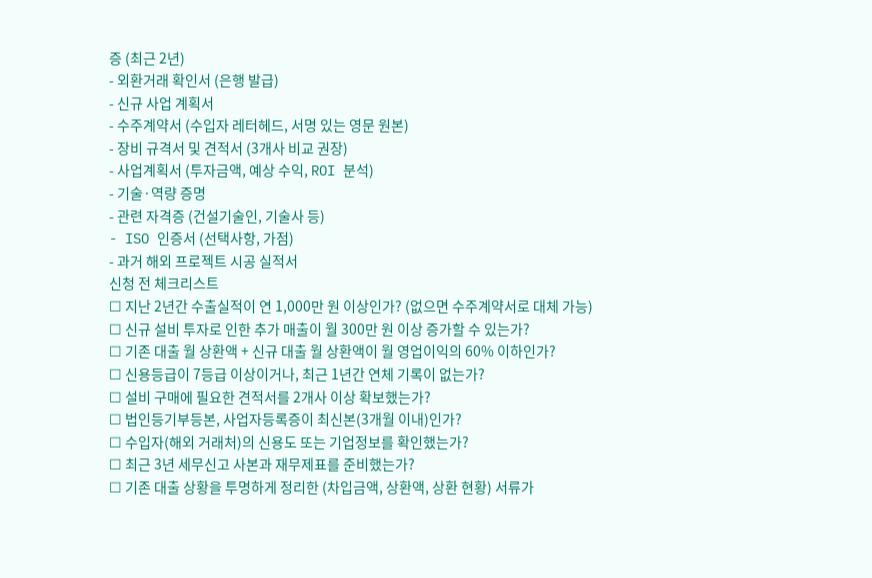증 (최근 2년)
- 외환거래 확인서 (은행 발급)
- 신규 사업 계획서
- 수주계약서 (수입자 레터헤드, 서명 있는 영문 원본)
- 장비 규격서 및 견적서 (3개사 비교 권장)
- 사업계획서 (투자금액, 예상 수익, ROI 분석)
- 기술·역량 증명
- 관련 자격증 (건설기술인, 기술사 등)
- ISO 인증서 (선택사항, 가점)
- 과거 해외 프로젝트 시공 실적서
신청 전 체크리스트
☐ 지난 2년간 수출실적이 연 1,000만 원 이상인가? (없으면 수주계약서로 대체 가능)
☐ 신규 설비 투자로 인한 추가 매출이 월 300만 원 이상 증가할 수 있는가?
☐ 기존 대출 월 상환액 + 신규 대출 월 상환액이 월 영업이익의 60% 이하인가?
☐ 신용등급이 7등급 이상이거나, 최근 1년간 연체 기록이 없는가?
☐ 설비 구매에 필요한 견적서를 2개사 이상 확보했는가?
☐ 법인등기부등본, 사업자등록증이 최신본(3개월 이내)인가?
☐ 수입자(해외 거래처)의 신용도 또는 기업정보를 확인했는가?
☐ 최근 3년 세무신고 사본과 재무제표를 준비했는가?
☐ 기존 대출 상황을 투명하게 정리한 (차입금액, 상환액, 상환 현황) 서류가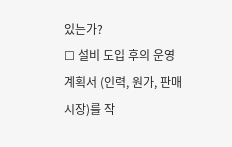있는가?
☐ 설비 도입 후의 운영 계획서 (인력, 원가, 판매 시장)를 작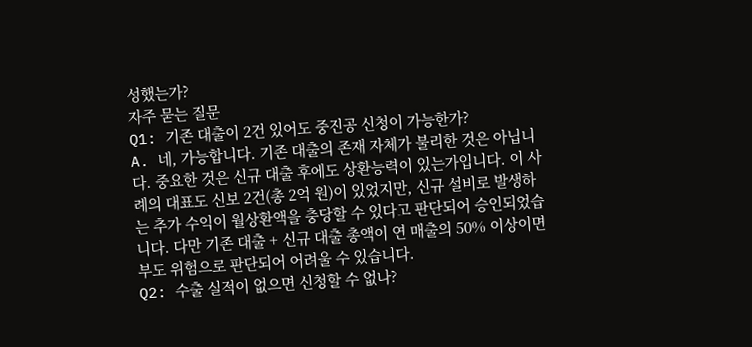성했는가?
자주 묻는 질문
Q1: 기존 대출이 2건 있어도 중진공 신청이 가능한가?
A. 네, 가능합니다. 기존 대출의 존재 자체가 불리한 것은 아닙니다. 중요한 것은 신규 대출 후에도 상환능력이 있는가입니다. 이 사례의 대표도 신보 2건(총 2억 원)이 있었지만, 신규 설비로 발생하는 추가 수익이 월상환액을 충당할 수 있다고 판단되어 승인되었습니다. 다만 기존 대출 + 신규 대출 총액이 연 매출의 50% 이상이면 부도 위험으로 판단되어 어려울 수 있습니다.
Q2: 수출 실적이 없으면 신청할 수 없나?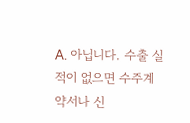A. 아닙니다. 수출 실적이 없으면 수주계약서나 신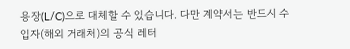용장(L/C)으로 대체할 수 있습니다. 다만 계약서는 반드시 수입자(해외 거래처)의 공식 레터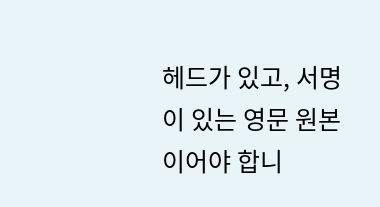헤드가 있고, 서명이 있는 영문 원본이어야 합니